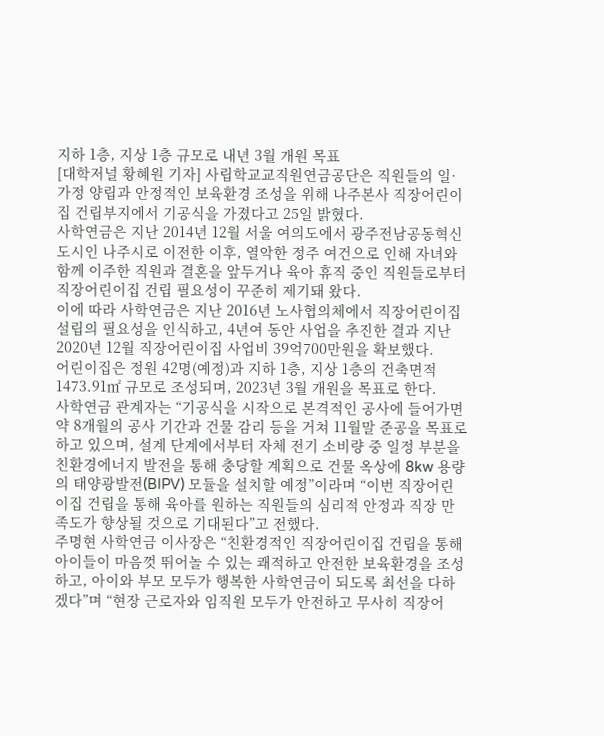지하 1층, 지상 1층 규모로 내년 3월 개원 목표
[대학저널 황혜원 기자] 사립학교교직원연금공단은 직원들의 일·가정 양립과 안정적인 보육환경 조성을 위해 나주본사 직장어린이집 건립부지에서 기공식을 가졌다고 25일 밝혔다.
사학연금은 지난 2014년 12월 서울 여의도에서 광주전남공동혁신도시인 나주시로 이전한 이후, 열악한 정주 여건으로 인해 자녀와 함께 이주한 직원과 결혼을 앞두거나 육아 휴직 중인 직원들로부터 직장어린이집 건립 필요성이 꾸준히 제기돼 왔다.
이에 따라 사학연금은 지난 2016년 노사협의체에서 직장어린이집 설립의 필요성을 인식하고, 4년여 동안 사업을 추진한 결과 지난 2020년 12월 직장어린이집 사업비 39억700만원을 확보했다.
어린이집은 정원 42명(예정)과 지하 1층, 지상 1층의 건축면적 1473.91㎡ 규모로 조성되며, 2023년 3월 개원을 목표로 한다.
사학연금 관계자는 “기공식을 시작으로 본격적인 공사에 들어가면 약 8개월의 공사 기간과 건물 감리 등을 거쳐 11월말 준공을 목표로 하고 있으며, 설계 단계에서부터 자체 전기 소비량 중 일정 부분을 친환경에너지 발전을 통해 충당할 계획으로 건물 옥상에 8kw 용량의 태양광발전(BIPV) 모듈을 설치할 예정”이라며 “이번 직장어린이집 건립을 통해 육아를 원하는 직원들의 심리적 안정과 직장 만족도가 향상될 것으로 기대된다”고 전했다.
주명현 사학연금 이사장은 “친환경적인 직장어린이집 건립을 통해 아이들이 마음껏 뛰어놀 수 있는 쾌적하고 안전한 보육환경을 조성하고, 아이와 부모 모두가 행복한 사학연금이 되도록 최선을 다하겠다”며 “현장 근로자와 임직원 모두가 안전하고 무사히 직장어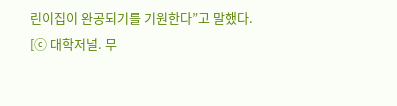린이집이 완공되기를 기원한다”고 말했다.
[ⓒ 대학저널. 무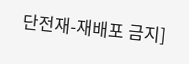단전재-재배포 금지]